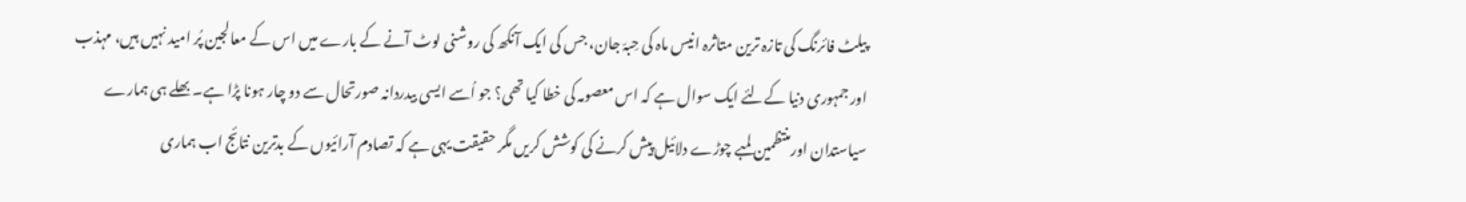پیلٹ فائرنگ کی تازہ ترین متاثرہ انیس ماہ کی حِبہّ جان، جس کی ایک آنکھ کی روشنی لوٹ آنے کے بارے میں اس کے معالجین پُر امید نہیں ہیں، مہذب اور جمہوری دنیا کےلئے ایک سوال ہے کہ اس معصومہ کی خطا کیا تھی؟ جو اُسے ایسی بیدردانہ صورتحال سے دو چار ہونا پڑا ہے۔ بھلے ہی ہمارے سیاستدان اورمنتظمین لمبے چوڑے دلائیل پیش کرنے کی کوشش کریں مگر حقیقت یہی ہے کہ تصادم آرائیوں کے بدترین نتائج اب ہماری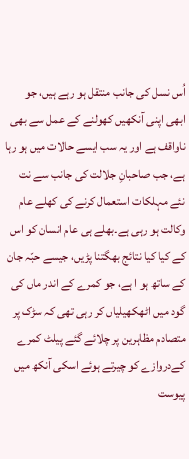اُس نسل کی جانب منتقل ہو رہے ہیں، جو ابھی اپنی آنکھیں کھولنے کے عمل سے بھی ناواقف ہے اور یہ سب ایسے حالات میں ہو رہا ہے، جب صاحبانِ جلالت کی جانب سے نت نئے مہلکات استعمال کرنے کی کھلے عام وکالت ہو رہی ہے۔بھلے ہی عام انسان کو اس کے کیا کیا نتائج بھگتنا پڑیں، جیسے حبّہ جان کے ساتھ ہو ا ہے، جو کمرے کے اندر ماں کی گود میں اٹھکھیلیاں کر رہی تھی کہ سڑک پر متصادم مظاہرین پر چلائے گئے پیلٹ کمرے کےدروازے کو چیرتے ہوئے اسکی آنکھ میں پیوست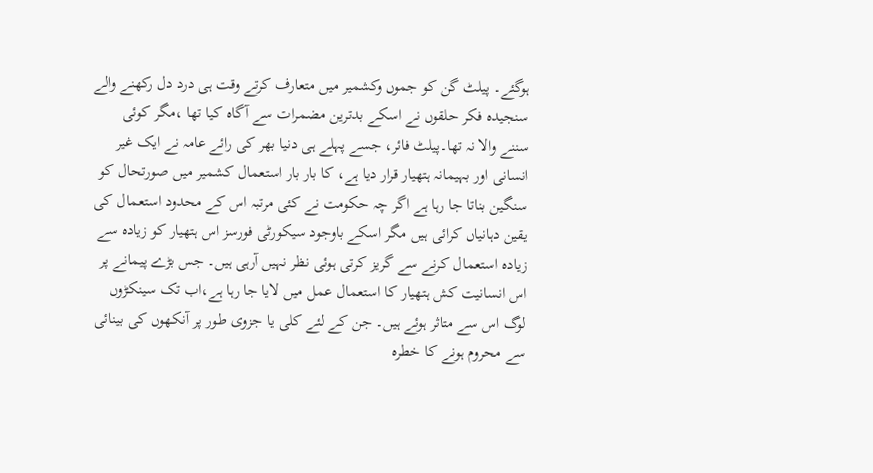ہوگئے۔ پیلٹ گن کو جموں وکشمیر میں متعارف کرتے وقت ہی درد دل رکھنے والے سنجیدہ فکر حلقوں نے اسکے بدترین مضمرات سے آگاہ کیا تھا ،مگر کوئی سننے والا نہ تھا۔پیلٹ فائر، جسے پہلے ہی دنیا بھر کی رائے عامہ نے ایک غیر انسانی اور بہیمانہ ہتھیار قرار دیا ہے، کا بار بار استعمال کشمیر میں صورتحال کو سنگین بناتا جا رہا ہے اگر چہ حکومت نے کئی مرتبہ اس کے محدود استعمال کی یقین دہانیاں کرائی ہیں مگر اسکے باوجود سیکورٹی فورسز اس ہتھیار کو زیادہ سے زیادہ استعمال کرنے سے گریز کرتی ہوئی نظر نہیں آرہی ہیں۔ جس بڑے پیمانے پر اس انسانیت کش ہتھیار کا استعمال عمل میں لایا جا رہا ہے،اب تک سینکڑوں لوگ اس سے متاثر ہوئے ہیں۔ جن کے لئے کلی یا جزوی طور پر آنکھوں کی بینائی سے محروم ہونے کا خطرہ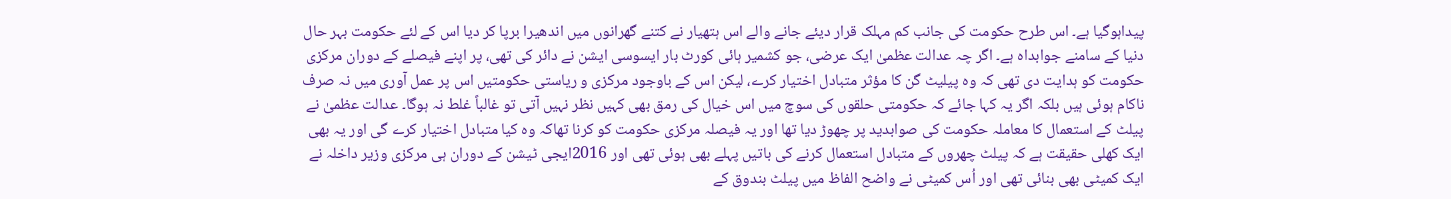پیداہوگیا ہے۔ اس طرح حکومت کی جانب کم مہلک قرار دیئے جانے والے اس ہتھیار نے کتنے گھرانوں میں اندھیرا برپا کر دیا اس کے لئے حکومت بہر حال دنیا کے سامنے جوابداہ ہے۔ اگر چہ عدالت عظمیٰ ایک عرضی، جو کشمیر ہائی کورٹ بار ایسوسی ایشن نے دائر کی تھی، پر اپنے فیصلے کے دوران مرکزی حکومت کو ہدایت دی تھی کہ وہ پیلیٹ گن کا مؤثر متبادل اختیار کرے، لیکن اس کے باوجود مرکزی و ریاستی حکومتیں اس پر عمل آوری میں نہ صرف ناکام ہوئی ہیں بلکہ اگر یہ کہا جائے کہ حکومتی حلقوں کی سوچ میں اس خیال کی رمق بھی کہیں نظر نہیں آتی تو غالباً غلط نہ ہوگا۔ عدالت عظمیٰ نے پیلٹ کے استعمال کا معاملہ حکومت کی صوابدید پر چھوڑ دیا تھا اور یہ فیصلہ مرکزی حکومت کو کرنا تھاکہ وہ کیا متبادل اختیار کرے گی اور یہ بھی ایک کھلی حقیقت ہے کہ پیلٹ چھروں کے متبادل استعمال کرنے کی باتیں پہلے بھی ہوئی تھی اور 2016ایجی ٹیشن کے دوران ہی مرکزی وزیر داخلہ نے ایک کمیٹی بھی بنائی تھی اور اُس کمیٹی نے واضح الفاظ میں پیلٹ بندوق کے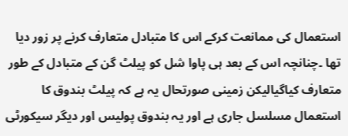استعمال کی ممانعت کرکے اس کا متبادل متعارف کرنے پر زور دیا تھا ۔چنانچہ اس کے بعد ہی پاوا شل کو پیلٹ گن کے متبادل کے طور متعارف کیاگیالیکن زمینی صورتحال یہ ہے کہ پیلٹ بندوق کا استعمال مسلسل جاری ہے اور یہ بندوق پولیس اور دیگر سیکورٹی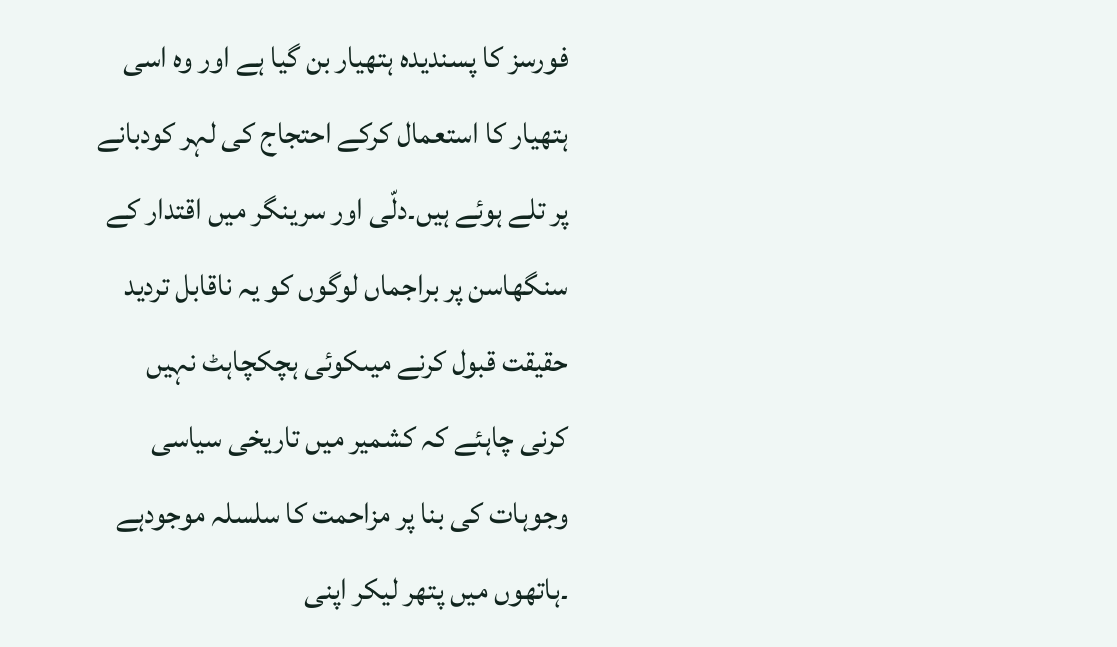فورسز کا پسندیدہ ہتھیار بن گیا ہے اور وہ اسی ہتھیار کا استعمال کرکے احتجاج کی لہر کودبانے پر تلے ہوئے ہیں۔دلّی اور سرینگر میں اقتدار کے سنگھاسن پر براجماں لوگوں کو یہ ناقابل تردید حقیقت قبول کرنے میںکوئی ہچکچاہٹ نہیں کرنی چاہئے کہ کشمیر میں تاریخی سیاسی وجوہات کی بنا پر مزاحمت کا سلسلہ موجودہے ۔ہاتھوں میں پتھر لیکر اپنی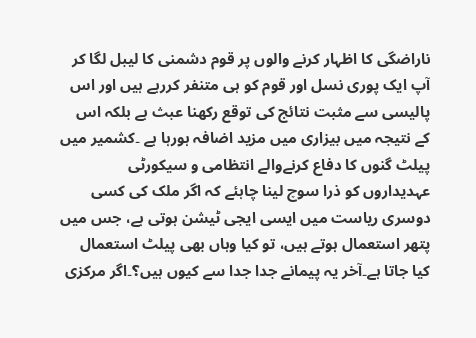ناراضگی کا اظہار کرنے والوں پر قوم دشمنی کا لیبل لگا کر آپ ایک پوری نسل اور قوم کو ہی متنفر کررہے ہیں اور اس پالیسی سے مثبت نتائج کی توقع رکھنا عبث ہے بلکہ اس کے نتیجہ میں بیزاری میں مزید اضافہ ہورہا ہے ۔کشمیر میں پیلٹ گنوں کا دفاع کرنےوالے انتظامی و سیکورٹی عہدیداروں کو ذرا سوچ لینا چاہئے کہ اگر ملک کی کسی دوسری ریاست میں ایسی ایجی ٹیشن ہوتی ہے، جس میں پتھر استعمال ہوتے ہیں، تو کیا وہاں بھی پیلٹ استعمال کیا جاتا ہے۔آخر یہ پیمانے جدا جدا سے کیوں ہیں؟۔اگر مرکزی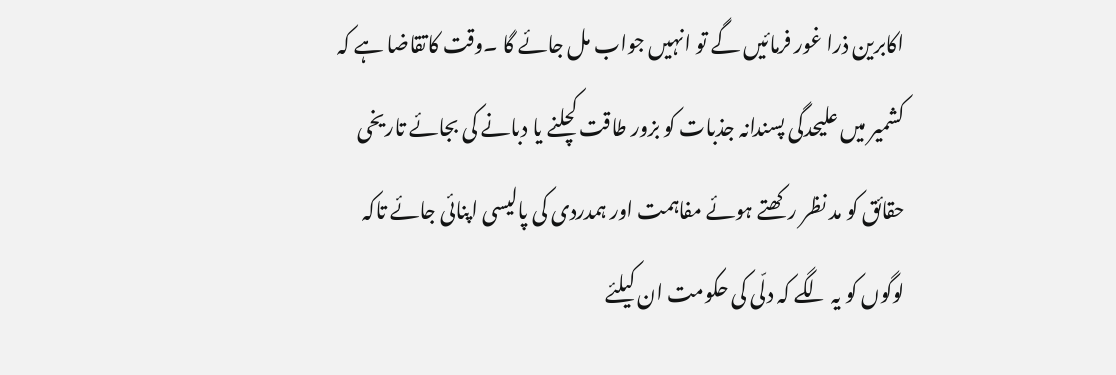اکابرین ذرا غور فرمائیں گے تو انہیں جواب مل جائے گا ۔وقت کاتقاضا ہے کہ کشمیر میں علیحدگی پسندانہ جذبات کو بزور طاقت کچلنے یا دبانے کی بجائے تاریخی حقائق کو مد نظر رکھتے ہوئے مفاہمت اور ہمدردی کی پالیسی اپنائی جائے تاکہ لوگوں کو یہ لگے کہ دلّی کی حکومت ان کیلئے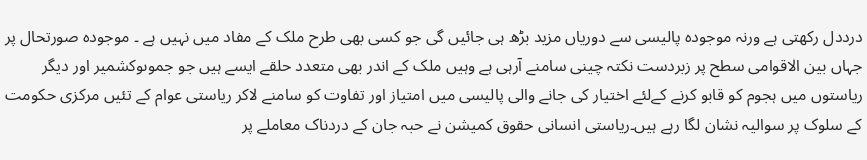درددل رکھتی ہے ورنہ موجودہ پالیسی سے دوریاں مزید بڑھ ہی جائیں گی جو کسی بھی طرح ملک کے مفاد میں نہیں ہے ۔ موجودہ صورتحال پر جہاں بین الاقوامی سطح پر زبردست نکتہ چینی سامنے آرہی ہے وہیں ملک کے اندر بھی متعدد حلقے ایسے ہیں جو جموںوکشمیر اور دیگر ریاستوں میں ہجوم کو قابو کرنے کےلئے اختیار کی جانے والی پالیسی میں امتیاز اور تفاوت کو سامنے لاکر ریاستی عوام کے تئیں مرکزی حکومت کے سلوک پر سوالیہ نشان لگا رہے ہیں۔ریاستی انسانی حقوق کمیشن نے حبہ جان کے دردناک معاملے پر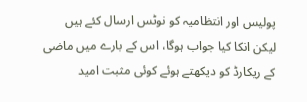پولیس اور انتظامیہ کو نوٹس ارسال کئے ہیں لیکن انکا کیا جواب ہوگا، اس کے بارے میں ماضی کے ریکارڈ کو دیکھتے ہوئے کوئی مثبت امید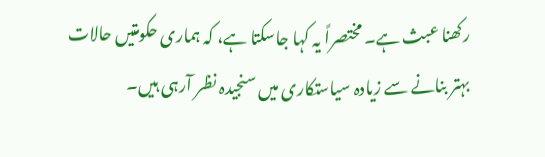رکھنا عبث ہے۔ مختصراً یہ کہا جاسکتا ہے، کہ ہماری حکومتیں حالات بہتر بنانے سے زیادہ سیاستکاری میں سنجیدہ نظر آرہی ہیں۔